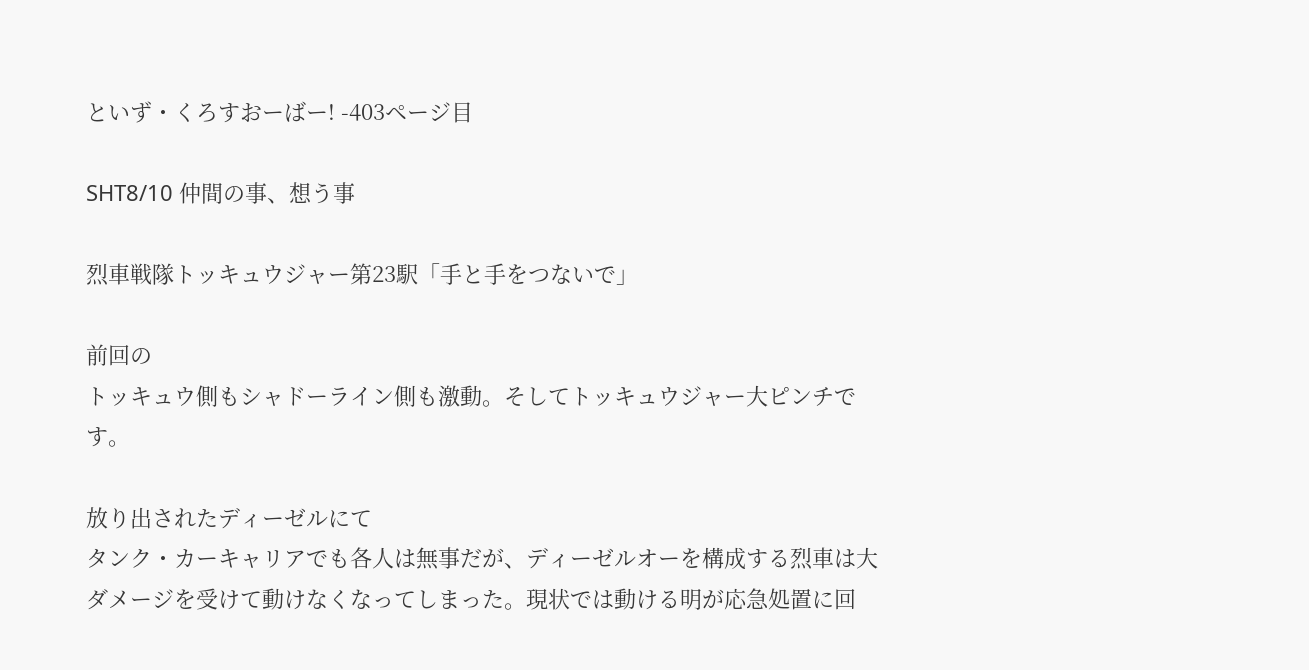といず・くろすおーばー! -403ページ目

SHT8/10 仲間の事、想う事

烈車戦隊トッキュウジャー第23駅「手と手をつないで」

前回の
トッキュウ側もシャドーライン側も激動。そしてトッキュウジャー大ピンチです。

放り出されたディーゼルにて
タンク・カーキャリアでも各人は無事だが、ディーゼルオーを構成する烈車は大ダメージを受けて動けなくなってしまった。現状では動ける明が応急処置に回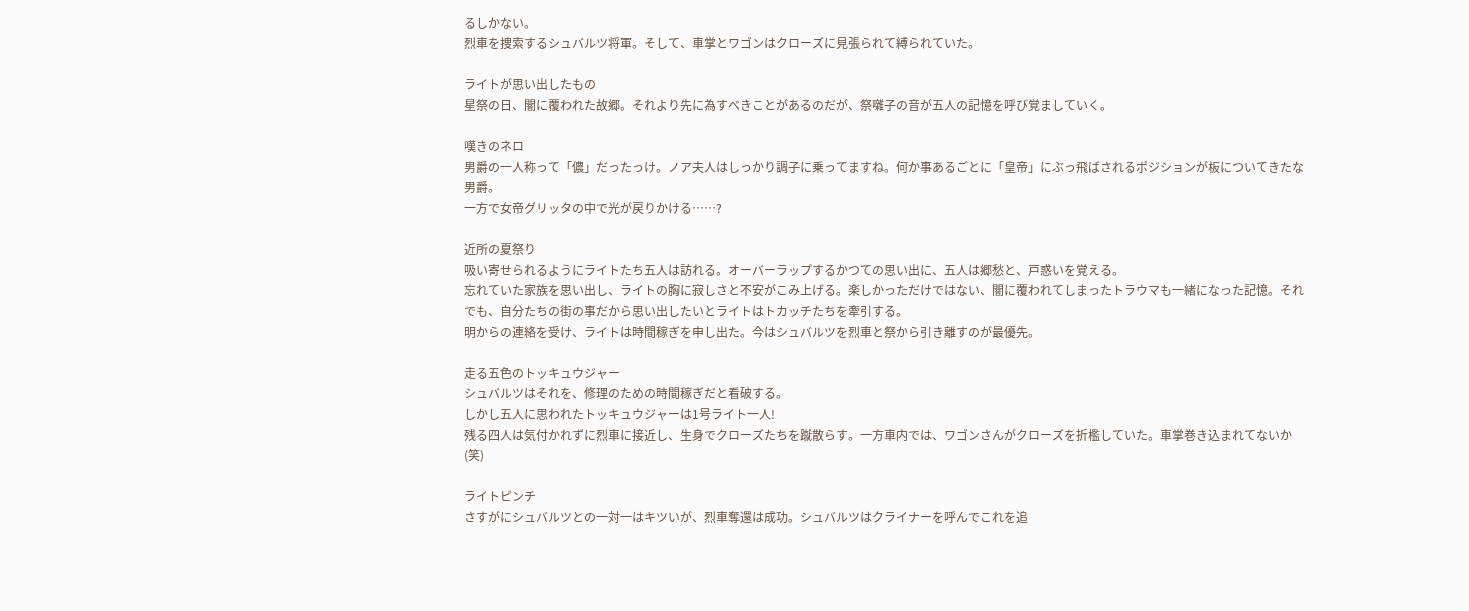るしかない。
烈車を捜索するシュバルツ将軍。そして、車掌とワゴンはクローズに見張られて縛られていた。

ライトが思い出したもの
星祭の日、闇に覆われた故郷。それより先に為すべきことがあるのだが、祭囃子の音が五人の記憶を呼び覚ましていく。

嘆きのネロ
男爵の一人称って「儂」だったっけ。ノア夫人はしっかり調子に乗ってますね。何か事あるごとに「皇帝」にぶっ飛ばされるポジションが板についてきたな男爵。
一方で女帝グリッタの中で光が戻りかける……?

近所の夏祭り
吸い寄せられるようにライトたち五人は訪れる。オーバーラップするかつての思い出に、五人は郷愁と、戸惑いを覚える。
忘れていた家族を思い出し、ライトの胸に寂しさと不安がこみ上げる。楽しかっただけではない、闇に覆われてしまったトラウマも一緒になった記憶。それでも、自分たちの街の事だから思い出したいとライトはトカッチたちを牽引する。
明からの連絡を受け、ライトは時間稼ぎを申し出た。今はシュバルツを烈車と祭から引き離すのが最優先。

走る五色のトッキュウジャー
シュバルツはそれを、修理のための時間稼ぎだと看破する。
しかし五人に思われたトッキュウジャーは1号ライト一人!
残る四人は気付かれずに烈車に接近し、生身でクローズたちを蹴散らす。一方車内では、ワゴンさんがクローズを折檻していた。車掌巻き込まれてないか(笑)

ライトピンチ
さすがにシュバルツとの一対一はキツいが、烈車奪還は成功。シュバルツはクライナーを呼んでこれを追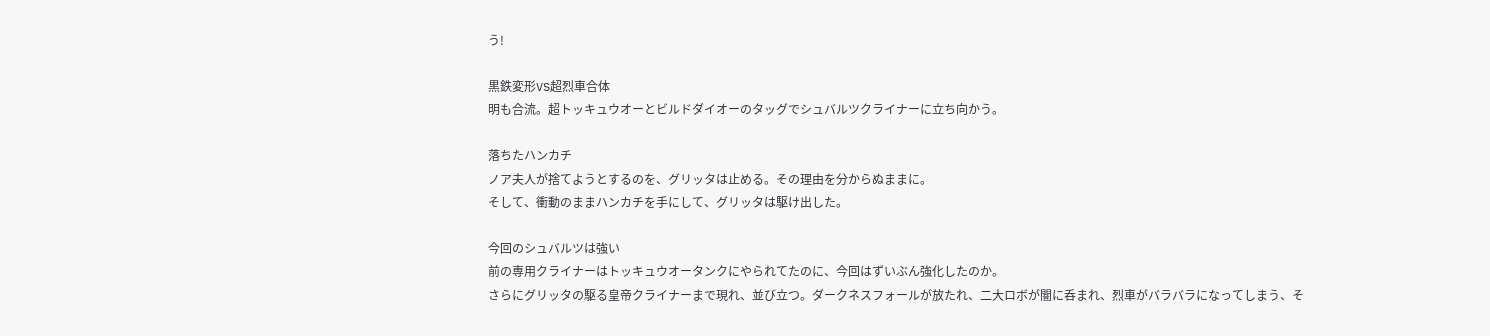う!

黒鉄変形VS超烈車合体
明も合流。超トッキュウオーとビルドダイオーのタッグでシュバルツクライナーに立ち向かう。

落ちたハンカチ
ノア夫人が捨てようとするのを、グリッタは止める。その理由を分からぬままに。
そして、衝動のままハンカチを手にして、グリッタは駆け出した。

今回のシュバルツは強い
前の専用クライナーはトッキュウオータンクにやられてたのに、今回はずいぶん強化したのか。
さらにグリッタの駆る皇帝クライナーまで現れ、並び立つ。ダークネスフォールが放たれ、二大ロボが闇に呑まれ、烈車がバラバラになってしまう、そ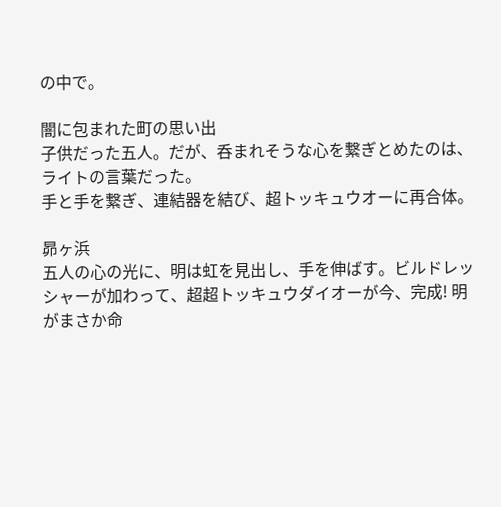の中で。

闇に包まれた町の思い出
子供だった五人。だが、呑まれそうな心を繋ぎとめたのは、ライトの言葉だった。
手と手を繋ぎ、連結器を結び、超トッキュウオーに再合体。

昴ヶ浜
五人の心の光に、明は虹を見出し、手を伸ばす。ビルドレッシャーが加わって、超超トッキュウダイオーが今、完成! 明がまさか命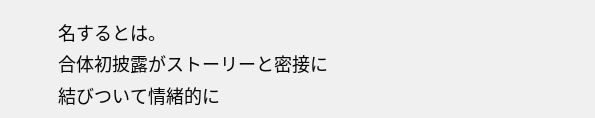名するとは。
合体初披露がストーリーと密接に結びついて情緒的に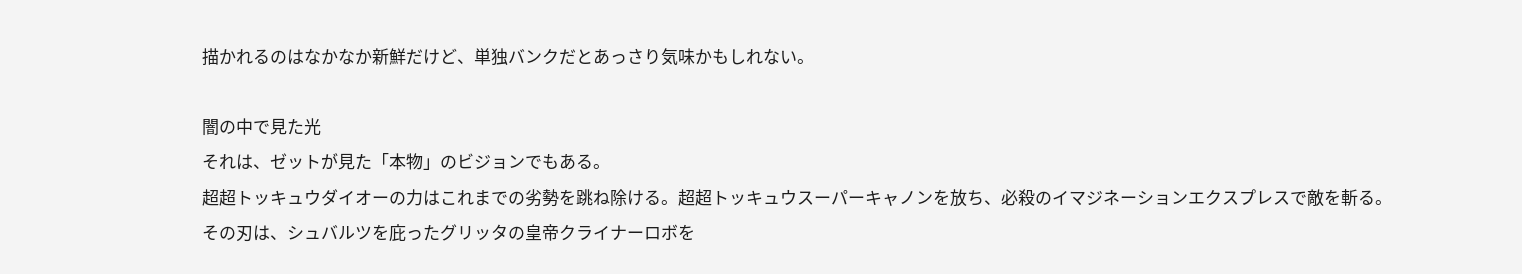描かれるのはなかなか新鮮だけど、単独バンクだとあっさり気味かもしれない。

闇の中で見た光
それは、ゼットが見た「本物」のビジョンでもある。
超超トッキュウダイオーの力はこれまでの劣勢を跳ね除ける。超超トッキュウスーパーキャノンを放ち、必殺のイマジネーションエクスプレスで敵を斬る。
その刃は、シュバルツを庇ったグリッタの皇帝クライナーロボを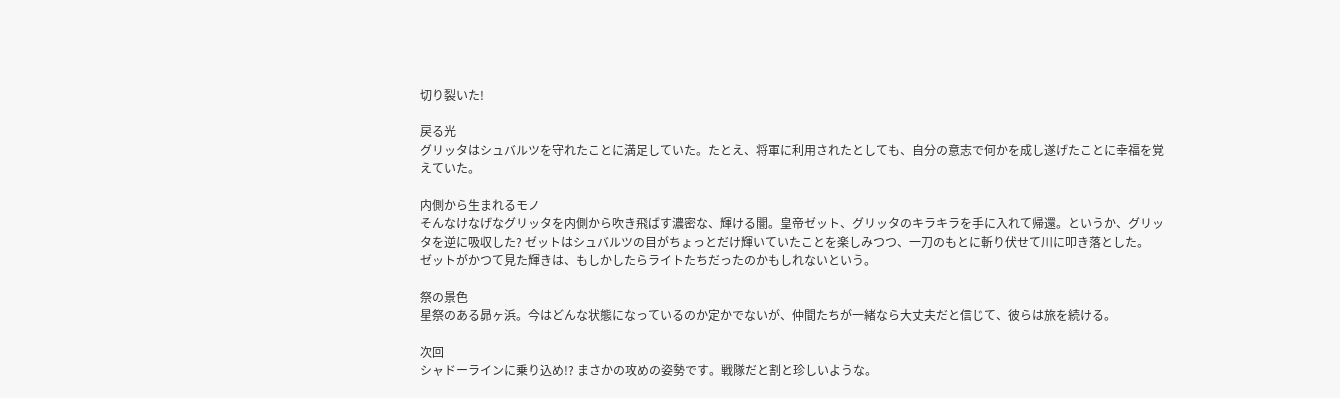切り裂いた!

戻る光
グリッタはシュバルツを守れたことに満足していた。たとえ、将軍に利用されたとしても、自分の意志で何かを成し遂げたことに幸福を覚えていた。

内側から生まれるモノ
そんなけなげなグリッタを内側から吹き飛ばす濃密な、輝ける闇。皇帝ゼット、グリッタのキラキラを手に入れて帰還。というか、グリッタを逆に吸収した? ゼットはシュバルツの目がちょっとだけ輝いていたことを楽しみつつ、一刀のもとに斬り伏せて川に叩き落とした。
ゼットがかつて見た輝きは、もしかしたらライトたちだったのかもしれないという。

祭の景色
星祭のある昴ヶ浜。今はどんな状態になっているのか定かでないが、仲間たちが一緒なら大丈夫だと信じて、彼らは旅を続ける。

次回
シャドーラインに乗り込め!? まさかの攻めの姿勢です。戦隊だと割と珍しいような。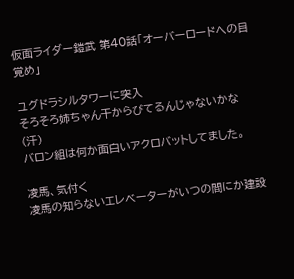仮面ライダー鎧武 第40話「オーバーロードへの目覚め」

ユグドラシルタワーに突入
そろそろ姉ちゃん干からびてるんじゃないかな(汗)
バロン組は何か面白いアクロバットしてました。

凌馬、気付く
凌馬の知らないエレベーターがいつの間にか建設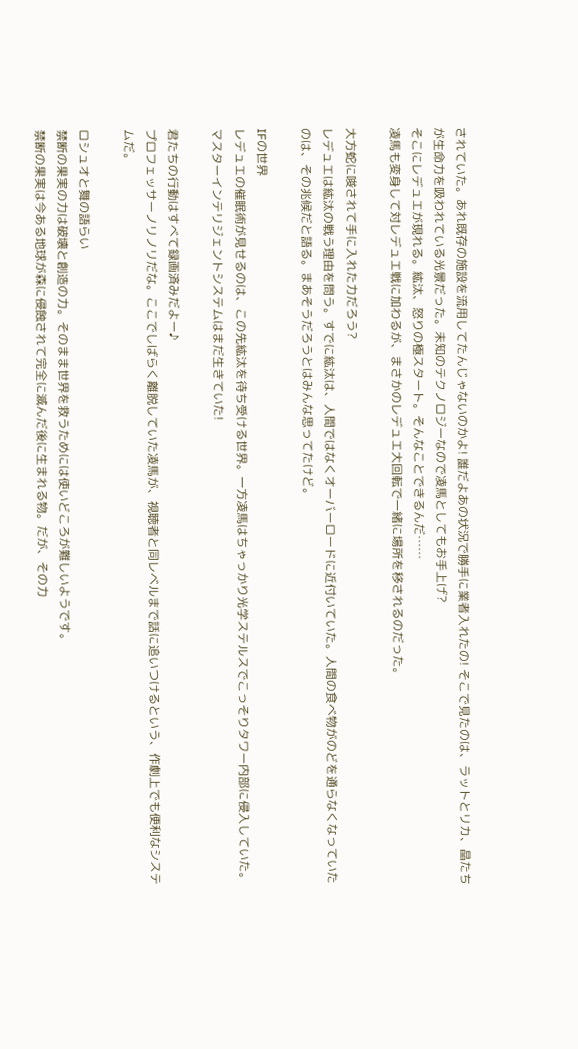されていた。あれ既存の施設を流用してたんじゃないのかよ! 誰だよあの状況で勝手に業者入れたの! そこで見たのは、ラットとリカ、晶たちが生命力を吸われている光景だった。未知のテクノロジーなので凌馬としてもお手上げ?
そこにレデュエが現れる。紘汰、怒りの極スタート。そんなことできるんだ……
凌馬も変身して対レデュエ戦に加わるが、まさかのレデュエ大回転で一緒に場所を移されるのだった。

大方蛇に唆されて手に入れた力だろう?
レデュエは紘汰の戦う理由を問う。すでに紘汰は、人間ではなくオーバーロードに近付いていた。人間の食べ物がのどを通らなくなっていたのは、その兆候だと語る。まあそうだろうとはみんな思ってたけど。

IFの世界
レデュエの催眠術が見せるのは、この先紘汰を待ち受ける世界。一方凌馬はちゃっかり光学ステルスでこっそりタワー内部に侵入していた。
マスターインテリジェントシステムはまだ生きていた!

君たちの行動はすべて録画済みだよー♪
プロフェッサーノリノリだな。ここでしばらく離脱していた凌馬が、視聴者と同レベルまで話に追いつけるという、作劇上でも便利なシステムだ。

ロシュオと舞の語らい
禁断の果実の力は破壊と創造の力。そのまま世界を救うためには使いどころが難しいようです。
禁断の果実は今ある地球が森に侵蝕されて完全に滅んだ後に生まれる物。だが、その力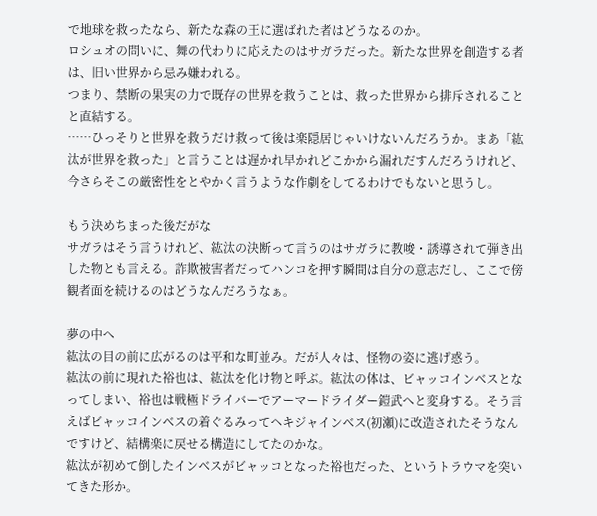で地球を救ったなら、新たな森の王に選ばれた者はどうなるのか。
ロシュオの問いに、舞の代わりに応えたのはサガラだった。新たな世界を創造する者は、旧い世界から忌み嫌われる。
つまり、禁断の果実の力で既存の世界を救うことは、救った世界から排斥されることと直結する。
……ひっそりと世界を救うだけ救って後は楽隠居じゃいけないんだろうか。まあ「紘汰が世界を救った」と言うことは遅かれ早かれどこかから漏れだすんだろうけれど、今さらそこの厳密性をとやかく言うような作劇をしてるわけでもないと思うし。

もう決めちまった後だがな
サガラはそう言うけれど、紘汰の決断って言うのはサガラに教唆・誘導されて弾き出した物とも言える。詐欺被害者だってハンコを押す瞬間は自分の意志だし、ここで傍観者面を続けるのはどうなんだろうなぁ。

夢の中へ
紘汰の目の前に広がるのは平和な町並み。だが人々は、怪物の姿に逃げ惑う。
紘汰の前に現れた裕也は、紘汰を化け物と呼ぶ。紘汰の体は、ビャッコインベスとなってしまい、裕也は戦極ドライバーでアーマードライダー鎧武へと変身する。そう言えばビャッコインベスの着ぐるみってヘキジャインベス(初瀬)に改造されたそうなんですけど、結構楽に戻せる構造にしてたのかな。
紘汰が初めて倒したインベスがビャッコとなった裕也だった、というトラウマを突いてきた形か。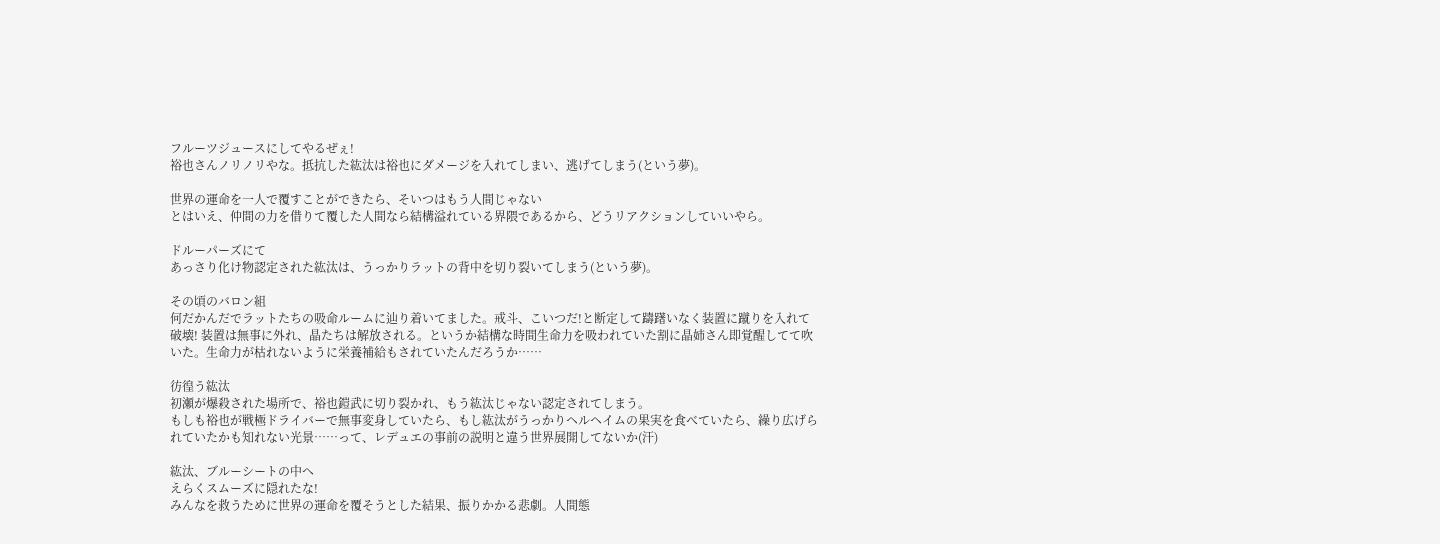フルーツジュースにしてやるぜぇ!
裕也さんノリノリやな。抵抗した紘汰は裕也にダメージを入れてしまい、逃げてしまう(という夢)。

世界の運命を一人で覆すことができたら、そいつはもう人間じゃない
とはいえ、仲間の力を借りて覆した人間なら結構溢れている界隈であるから、どうリアクションしていいやら。

ドルーパーズにて
あっさり化け物認定された紘汰は、うっかりラットの背中を切り裂いてしまう(という夢)。

その頃のバロン組
何だかんだでラットたちの吸命ルームに辿り着いてました。戒斗、こいつだ!と断定して躊躇いなく装置に蹴りを入れて破壊! 装置は無事に外れ、晶たちは解放される。というか結構な時間生命力を吸われていた割に晶姉さん即覚醒してて吹いた。生命力が枯れないように栄養補給もされていたんだろうか……

彷徨う紘汰
初瀬が爆殺された場所で、裕也鎧武に切り裂かれ、もう紘汰じゃない認定されてしまう。
もしも裕也が戦極ドライバーで無事変身していたら、もし紘汰がうっかりヘルヘイムの果実を食べていたら、繰り広げられていたかも知れない光景……って、レデュエの事前の説明と違う世界展開してないか(汗)

紘汰、ブルーシートの中へ
えらくスムーズに隠れたな!
みんなを救うために世界の運命を覆そうとした結果、振りかかる悲劇。人間態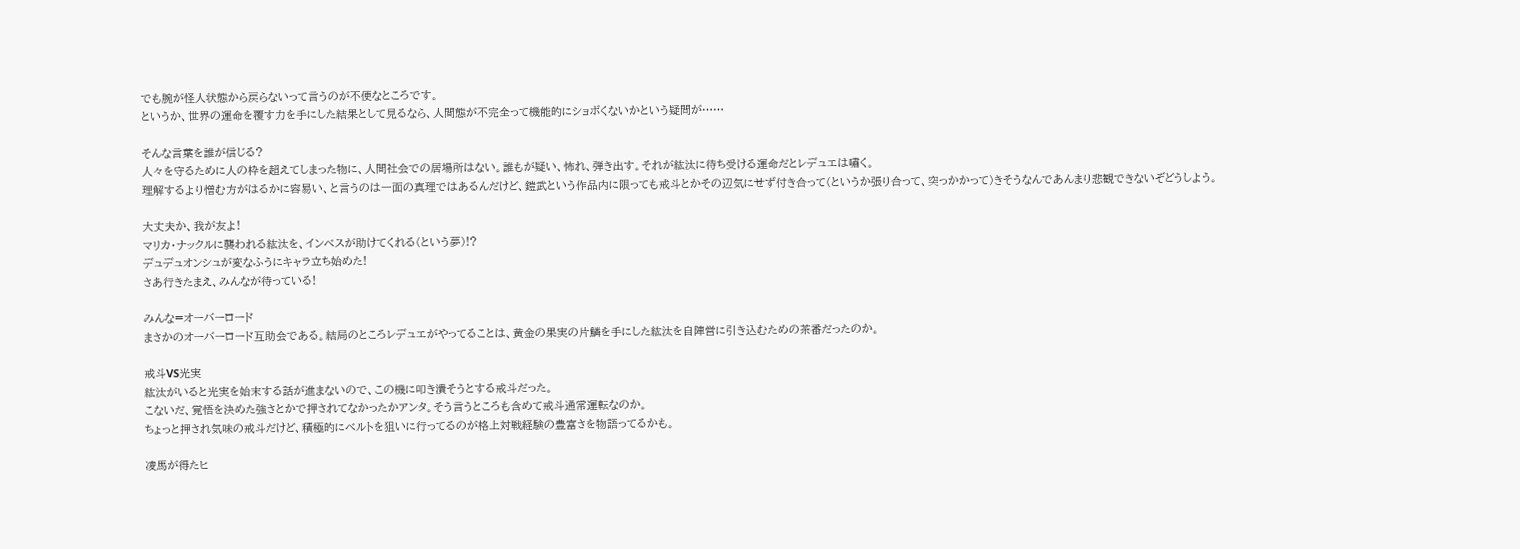でも腕が怪人状態から戻らないって言うのが不便なところです。
というか、世界の運命を覆す力を手にした結果として見るなら、人間態が不完全って機能的にショボくないかという疑問が……

そんな言葉を誰が信じる?
人々を守るために人の枠を超えてしまった物に、人間社会での居場所はない。誰もが疑い、怖れ、弾き出す。それが紘汰に待ち受ける運命だとレデュエは嘯く。
理解するより憎む方がはるかに容易い、と言うのは一面の真理ではあるんだけど、鎧武という作品内に限っても戒斗とかその辺気にせず付き合って(というか張り合って、突っかかって)きそうなんであんまり悲観できないぞどうしよう。

大丈夫か、我が友よ!
マリカ・ナックルに襲われる紘汰を、インベスが助けてくれる(という夢)!?
デュデュオンシュが変なふうにキャラ立ち始めた!
さあ行きたまえ、みんなが待っている!

みんな=オーバーロード
まさかのオーバーロード互助会である。結局のところレデュエがやってることは、黄金の果実の片鱗を手にした紘汰を自陣営に引き込むための茶番だったのか。

戒斗VS光実
紘汰がいると光実を始末する話が進まないので、この機に叩き潰そうとする戒斗だった。
こないだ、覚悟を決めた強さとかで押されてなかったかアンタ。そう言うところも含めて戒斗通常運転なのか。
ちょっと押され気味の戒斗だけど、積極的にベルトを狙いに行ってるのが格上対戦経験の豊富さを物語ってるかも。

凌馬が得たヒ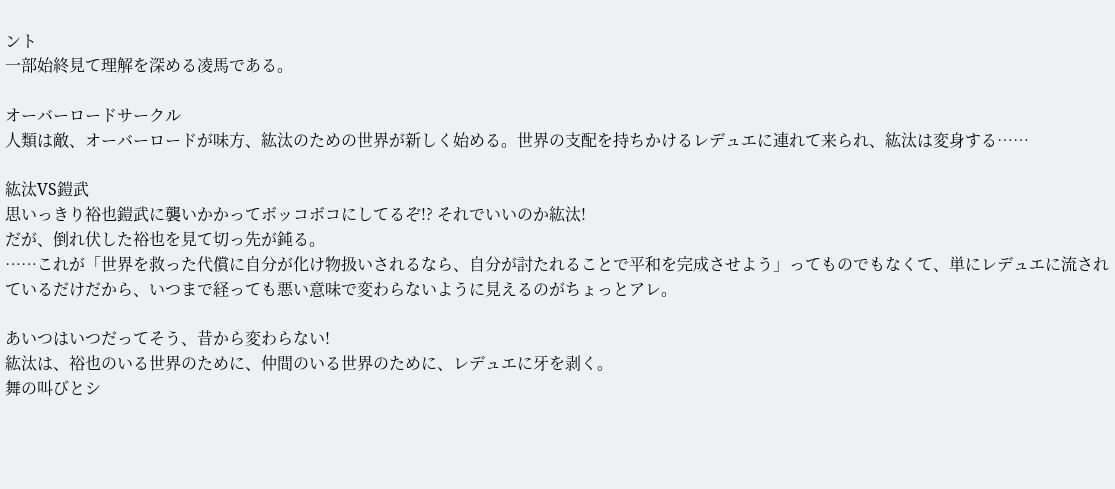ント
一部始終見て理解を深める凌馬である。

オーバーロードサークル
人類は敵、オーバーロードが味方、紘汰のための世界が新しく始める。世界の支配を持ちかけるレデュエに連れて来られ、紘汰は変身する……

紘汰VS鎧武
思いっきり裕也鎧武に襲いかかってボッコボコにしてるぞ!? それでいいのか紘汰!
だが、倒れ伏した裕也を見て切っ先が鈍る。
……これが「世界を救った代償に自分が化け物扱いされるなら、自分が討たれることで平和を完成させよう」ってものでもなくて、単にレデュエに流されているだけだから、いつまで経っても悪い意味で変わらないように見えるのがちょっとアレ。

あいつはいつだってそう、昔から変わらない!
紘汰は、裕也のいる世界のために、仲間のいる世界のために、レデュエに牙を剥く。
舞の叫びとシ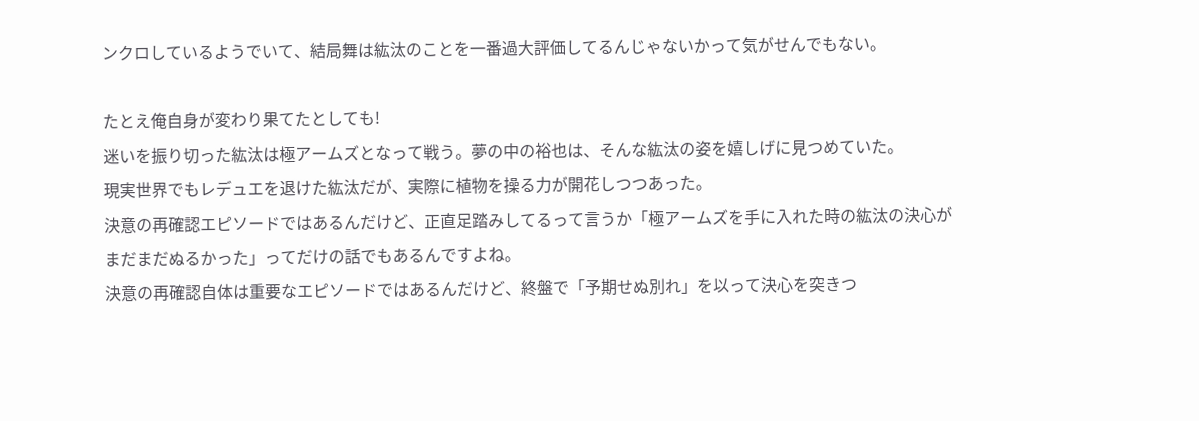ンクロしているようでいて、結局舞は紘汰のことを一番過大評価してるんじゃないかって気がせんでもない。

たとえ俺自身が変わり果てたとしても!
迷いを振り切った紘汰は極アームズとなって戦う。夢の中の裕也は、そんな紘汰の姿を嬉しげに見つめていた。
現実世界でもレデュエを退けた紘汰だが、実際に植物を操る力が開花しつつあった。
決意の再確認エピソードではあるんだけど、正直足踏みしてるって言うか「極アームズを手に入れた時の紘汰の決心がまだまだぬるかった」ってだけの話でもあるんですよね。
決意の再確認自体は重要なエピソードではあるんだけど、終盤で「予期せぬ別れ」を以って決心を突きつ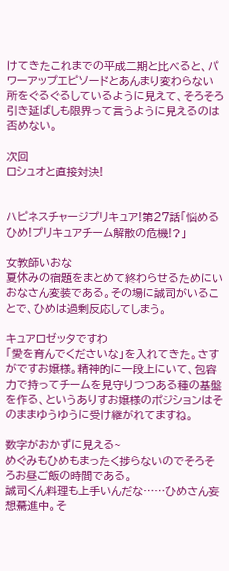けてきたこれまでの平成二期と比べると、パワーアップエピソードとあんまり変わらない所をぐるぐるしているように見えて、そろそろ引き延ばしも限界って言うように見えるのは否めない。

次回
ロシュオと直接対決!


ハピネスチャージプリキュア!第27話「悩めるひめ!プリキュアチーム解散の危機!?」

女教師いおな
夏休みの宿題をまとめて終わらせるためにいおなさん変装である。その場に誠司がいることで、ひめは過剰反応してしまう。

キュアロゼッタですわ
「愛を育んでくださいな」を入れてきた。さすがですお嬢様。精神的に一段上にいて、包容力で持ってチームを見守りつつある種の基盤を作る、というありすお嬢様のポジションはそのままゆうゆうに受け継がれてますね。

数字がおかずに見える~
めぐみもひめもまったく捗らないのでそろそろお昼ご飯の時間である。
誠司くん料理も上手いんだな……ひめさん妄想驀進中。そ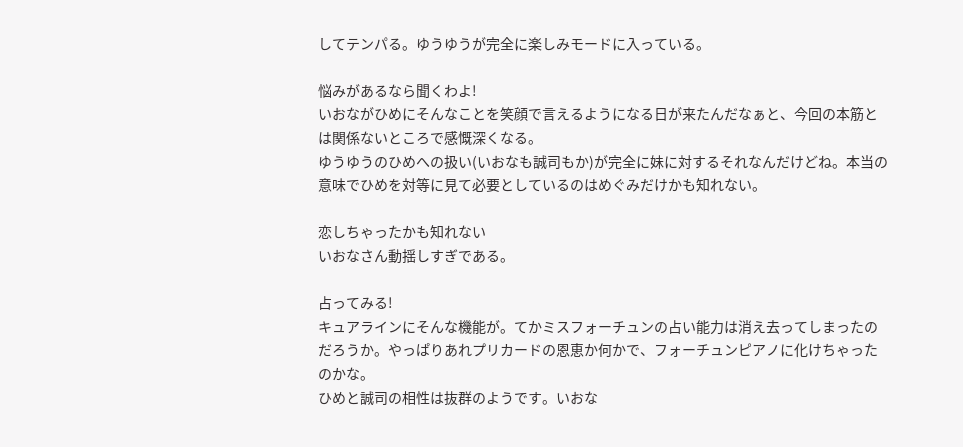してテンパる。ゆうゆうが完全に楽しみモードに入っている。

悩みがあるなら聞くわよ!
いおながひめにそんなことを笑顔で言えるようになる日が来たんだなぁと、今回の本筋とは関係ないところで感慨深くなる。
ゆうゆうのひめへの扱い(いおなも誠司もか)が完全に妹に対するそれなんだけどね。本当の意味でひめを対等に見て必要としているのはめぐみだけかも知れない。

恋しちゃったかも知れない
いおなさん動揺しすぎである。

占ってみる!
キュアラインにそんな機能が。てかミスフォーチュンの占い能力は消え去ってしまったのだろうか。やっぱりあれプリカードの恩恵か何かで、フォーチュンピアノに化けちゃったのかな。
ひめと誠司の相性は抜群のようです。いおな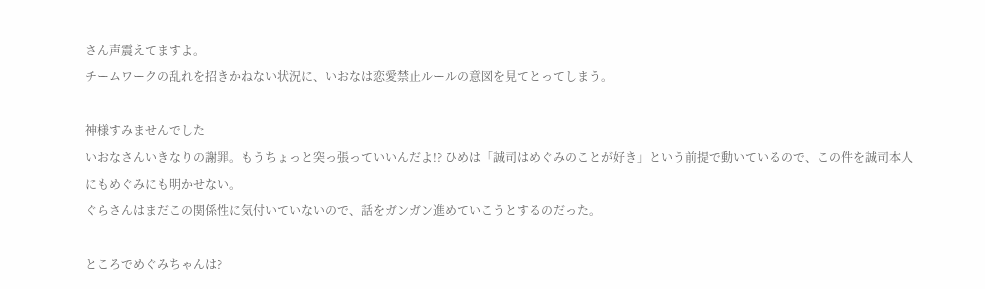さん声震えてますよ。
チームワークの乱れを招きかねない状況に、いおなは恋愛禁止ルールの意図を見てとってしまう。

神様すみませんでした
いおなさんいきなりの謝罪。もうちょっと突っ張っていいんだよ!? ひめは「誠司はめぐみのことが好き」という前提で動いているので、この件を誠司本人にもめぐみにも明かせない。
ぐらさんはまだこの関係性に気付いていないので、話をガンガン進めていこうとするのだった。

ところでめぐみちゃんは?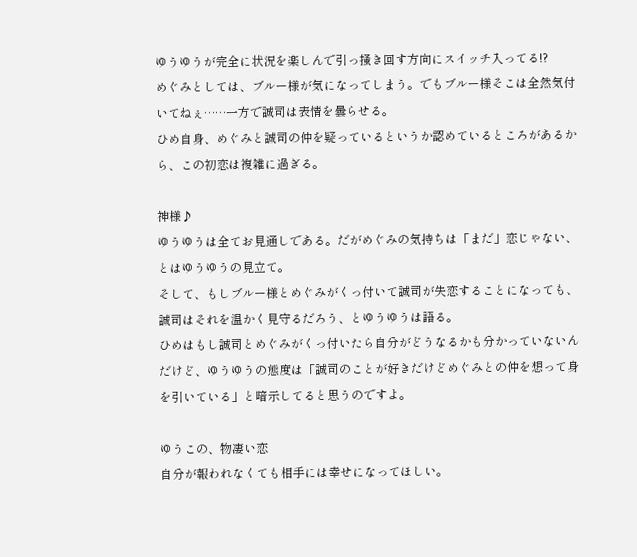ゆうゆうが完全に状況を楽しんで引っ掻き回す方向にスイッチ入ってる!?
めぐみとしては、ブルー様が気になってしまう。でもブルー様そこは全然気付いてねぇ……一方で誠司は表情を曇らせる。
ひめ自身、めぐみと誠司の仲を疑っているというか認めているところがあるから、この初恋は複雑に過ぎる。

神様♪
ゆうゆうは全てお見通しである。だがめぐみの気持ちは「まだ」恋じゃない、とはゆうゆうの見立て。
そして、もしブルー様とめぐみがくっ付いて誠司が失恋することになっても、誠司はそれを温かく見守るだろう、とゆうゆうは語る。
ひめはもし誠司とめぐみがくっ付いたら自分がどうなるかも分かっていないんだけど、ゆうゆうの態度は「誠司のことが好きだけどめぐみとの仲を想って身を引いている」と暗示してると思うのですよ。

ゆうこの、物凄い恋
自分が報われなくても相手には幸せになってほしい。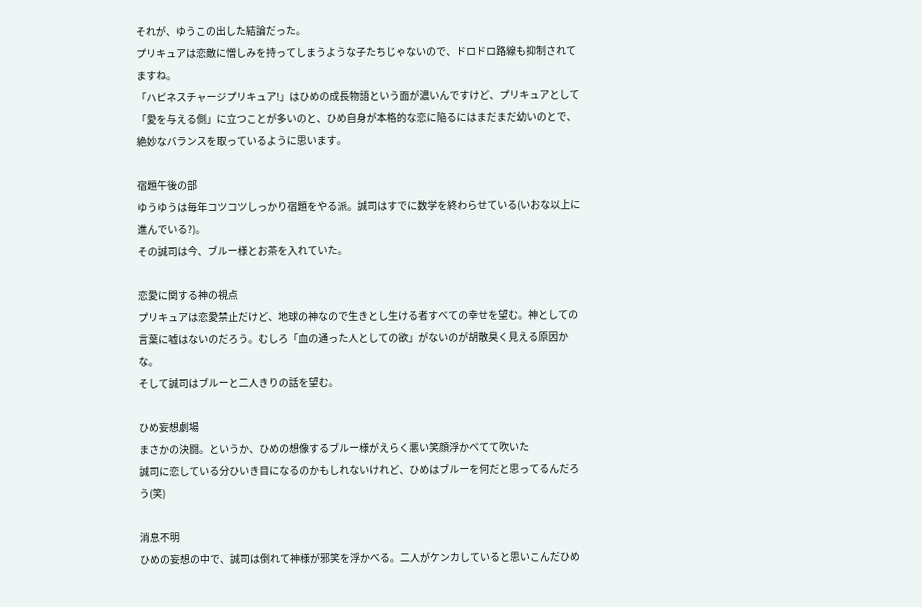それが、ゆうこの出した結論だった。
プリキュアは恋敵に憎しみを持ってしまうような子たちじゃないので、ドロドロ路線も抑制されてますね。
「ハピネスチャージプリキュア!」はひめの成長物語という面が濃いんですけど、プリキュアとして「愛を与える側」に立つことが多いのと、ひめ自身が本格的な恋に陥るにはまだまだ幼いのとで、絶妙なバランスを取っているように思います。

宿題午後の部
ゆうゆうは毎年コツコツしっかり宿題をやる派。誠司はすでに数学を終わらせている(いおな以上に進んでいる?)。
その誠司は今、ブルー様とお茶を入れていた。

恋愛に関する神の視点
プリキュアは恋愛禁止だけど、地球の神なので生きとし生ける者すべての幸せを望む。神としての言葉に嘘はないのだろう。むしろ「血の通った人としての欲」がないのが胡散臭く見える原因かな。
そして誠司はブルーと二人きりの話を望む。

ひめ妄想劇場
まさかの決闘。というか、ひめの想像するブルー様がえらく悪い笑顔浮かべてて吹いた
誠司に恋している分ひいき目になるのかもしれないけれど、ひめはブルーを何だと思ってるんだろう(笑)

消息不明
ひめの妄想の中で、誠司は倒れて神様が邪笑を浮かべる。二人がケンカしていると思いこんだひめ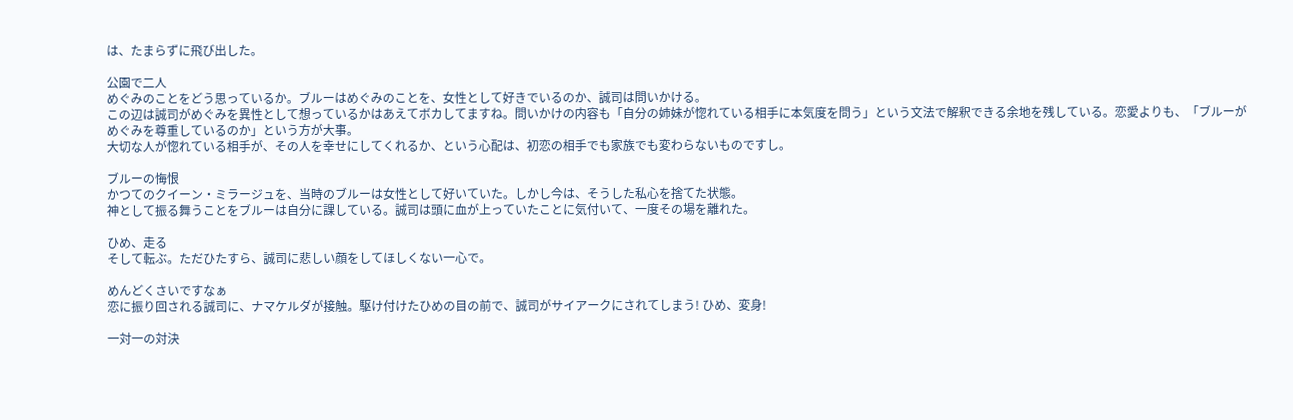は、たまらずに飛び出した。

公園で二人
めぐみのことをどう思っているか。ブルーはめぐみのことを、女性として好きでいるのか、誠司は問いかける。
この辺は誠司がめぐみを異性として想っているかはあえてボカしてますね。問いかけの内容も「自分の姉妹が惚れている相手に本気度を問う」という文法で解釈できる余地を残している。恋愛よりも、「ブルーがめぐみを尊重しているのか」という方が大事。
大切な人が惚れている相手が、その人を幸せにしてくれるか、という心配は、初恋の相手でも家族でも変わらないものですし。

ブルーの悔恨
かつてのクイーン・ミラージュを、当時のブルーは女性として好いていた。しかし今は、そうした私心を捨てた状態。
神として振る舞うことをブルーは自分に課している。誠司は頭に血が上っていたことに気付いて、一度その場を離れた。

ひめ、走る
そして転ぶ。ただひたすら、誠司に悲しい顔をしてほしくない一心で。

めんどくさいですなぁ
恋に振り回される誠司に、ナマケルダが接触。駆け付けたひめの目の前で、誠司がサイアークにされてしまう! ひめ、変身!

一対一の対決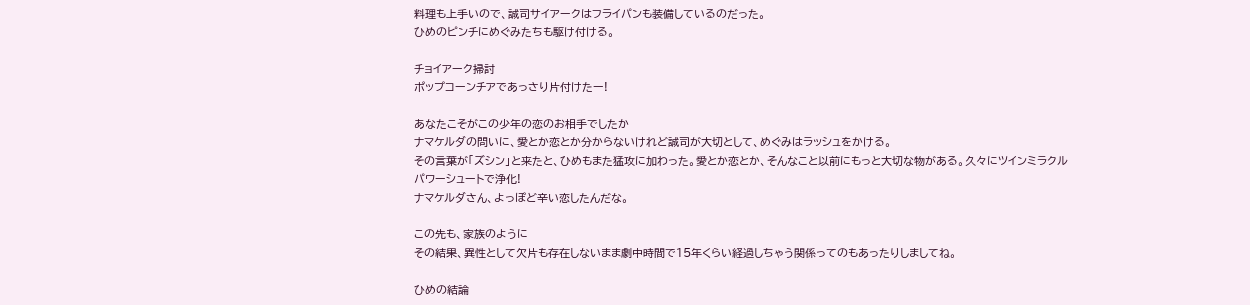料理も上手いので、誠司サイアークはフライパンも装備しているのだった。
ひめのピンチにめぐみたちも駆け付ける。

チョイアーク掃討
ポップコーンチアであっさり片付けたー!

あなたこそがこの少年の恋のお相手でしたか
ナマケルダの問いに、愛とか恋とか分からないけれど誠司が大切として、めぐみはラッシュをかける。
その言葉が「ズシン」と来たと、ひめもまた猛攻に加わった。愛とか恋とか、そんなこと以前にもっと大切な物がある。久々にツインミラクルパワーシュートで浄化!
ナマケルダさん、よっぽど辛い恋したんだな。

この先も、家族のように
その結果、異性として欠片も存在しないまま劇中時間で15年くらい経過しちゃう関係ってのもあったりしましてね。

ひめの結論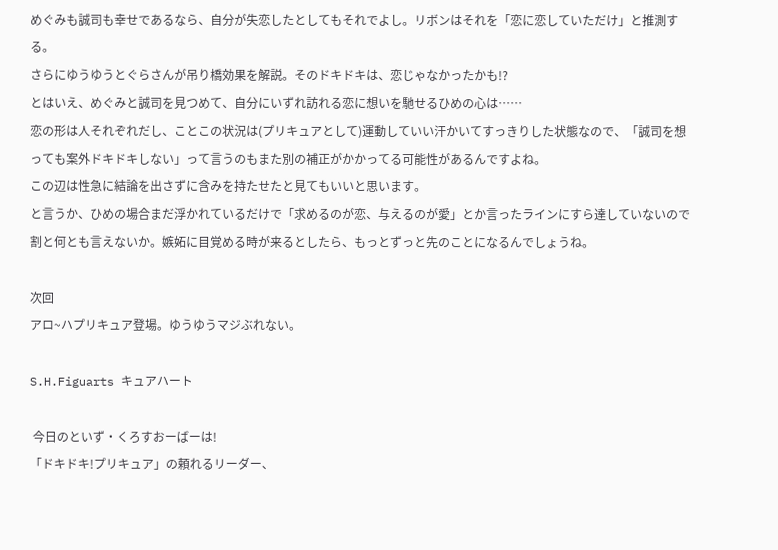めぐみも誠司も幸せであるなら、自分が失恋したとしてもそれでよし。リボンはそれを「恋に恋していただけ」と推測する。
さらにゆうゆうとぐらさんが吊り橋効果を解説。そのドキドキは、恋じゃなかったかも!?
とはいえ、めぐみと誠司を見つめて、自分にいずれ訪れる恋に想いを馳せるひめの心は……
恋の形は人それぞれだし、ことこの状況は(プリキュアとして)運動していい汗かいてすっきりした状態なので、「誠司を想っても案外ドキドキしない」って言うのもまた別の補正がかかってる可能性があるんですよね。
この辺は性急に結論を出さずに含みを持たせたと見てもいいと思います。
と言うか、ひめの場合まだ浮かれているだけで「求めるのが恋、与えるのが愛」とか言ったラインにすら達していないので割と何とも言えないか。嫉妬に目覚める時が来るとしたら、もっとずっと先のことになるんでしょうね。

次回
アロ~ハプリキュア登場。ゆうゆうマジぶれない。

S.H.Figuarts キュアハート

 今日のといず・くろすおーばーは!
「ドキドキ!プリキュア」の頼れるリーダー、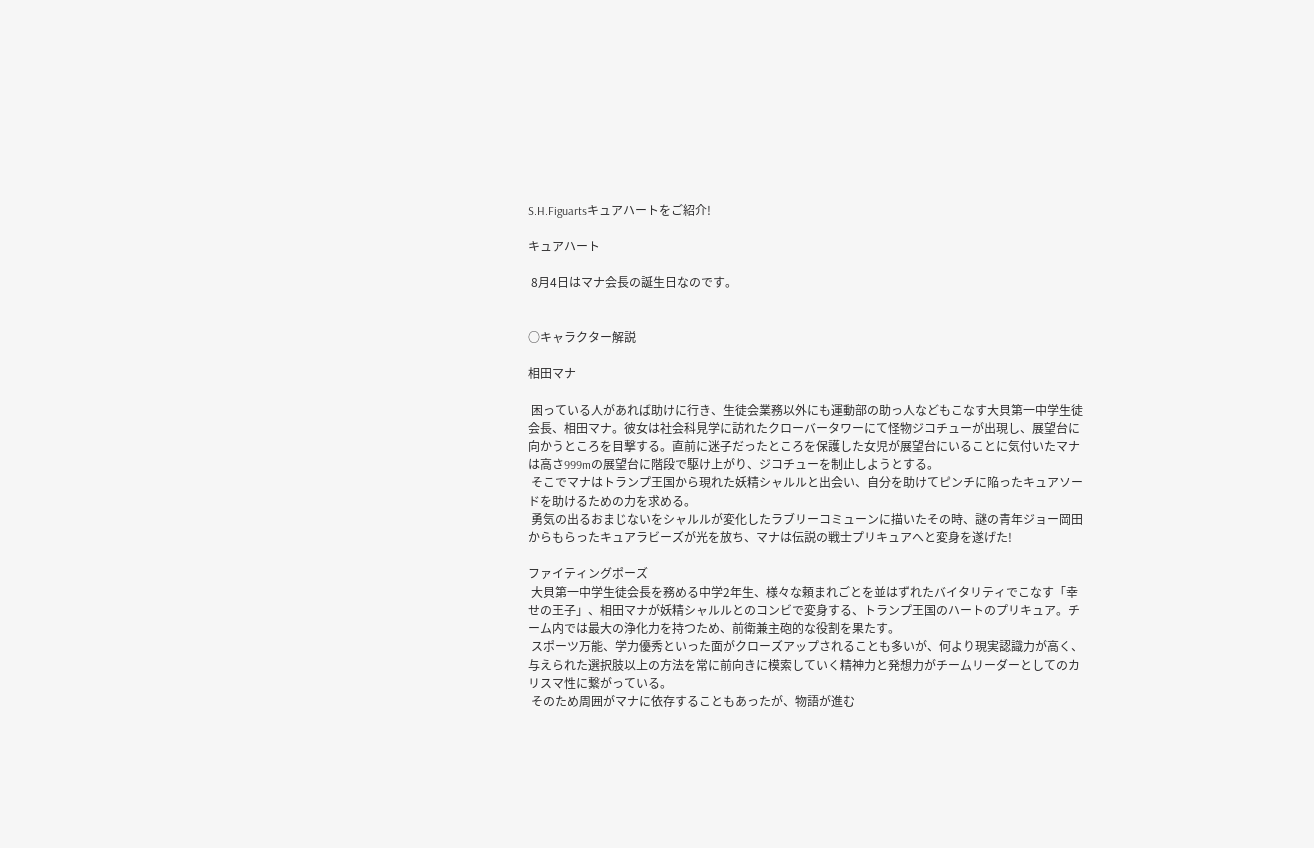S.H.Figuartsキュアハートをご紹介!

キュアハート

 8月4日はマナ会長の誕生日なのです。


○キャラクター解説

相田マナ

 困っている人があれば助けに行き、生徒会業務以外にも運動部の助っ人などもこなす大貝第一中学生徒会長、相田マナ。彼女は社会科見学に訪れたクローバータワーにて怪物ジコチューが出現し、展望台に向かうところを目撃する。直前に迷子だったところを保護した女児が展望台にいることに気付いたマナは高さ999mの展望台に階段で駆け上がり、ジコチューを制止しようとする。
 そこでマナはトランプ王国から現れた妖精シャルルと出会い、自分を助けてピンチに陥ったキュアソードを助けるための力を求める。
 勇気の出るおまじないをシャルルが変化したラブリーコミューンに描いたその時、謎の青年ジョー岡田からもらったキュアラビーズが光を放ち、マナは伝説の戦士プリキュアへと変身を遂げた!

ファイティングポーズ
 大貝第一中学生徒会長を務める中学2年生、様々な頼まれごとを並はずれたバイタリティでこなす「幸せの王子」、相田マナが妖精シャルルとのコンビで変身する、トランプ王国のハートのプリキュア。チーム内では最大の浄化力を持つため、前衛兼主砲的な役割を果たす。
 スポーツ万能、学力優秀といった面がクローズアップされることも多いが、何より現実認識力が高く、与えられた選択肢以上の方法を常に前向きに模索していく精神力と発想力がチームリーダーとしてのカリスマ性に繋がっている。
 そのため周囲がマナに依存することもあったが、物語が進む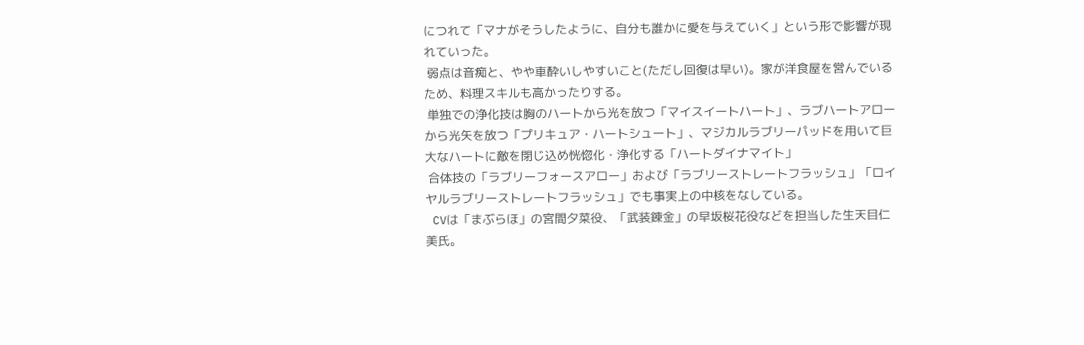につれて「マナがそうしたように、自分も誰かに愛を与えていく」という形で影響が現れていった。
 弱点は音痴と、やや車酔いしやすいこと(ただし回復は早い)。家が洋食屋を営んでいるため、料理スキルも高かったりする。
 単独での浄化技は胸のハートから光を放つ「マイスイートハート」、ラブハートアローから光矢を放つ「プリキュア・ハートシュート」、マジカルラブリーパッドを用いて巨大なハートに敵を閉じ込め恍惚化・浄化する「ハートダイナマイト」
 合体技の「ラブリーフォースアロー」および「ラブリーストレートフラッシュ」「ロイヤルラブリーストレートフラッシュ」でも事実上の中核をなしている。
 CVは「まぶらほ」の宮間夕菜役、「武装錬金」の早坂桜花役などを担当した生天目仁美氏。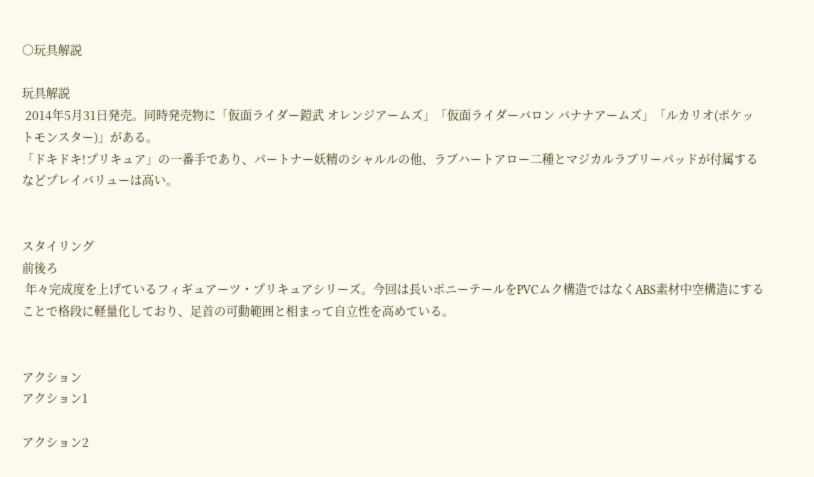○玩具解説

玩具解説
 2014年5月31日発売。同時発売物に「仮面ライダー鎧武 オレンジアームズ」「仮面ライダーバロン バナナアームズ」「ルカリオ(ポケットモンスター)」がある。
「ドキドキ!プリキュア」の一番手であり、パートナー妖精のシャルルの他、ラブハートアロー二種とマジカルラブリーパッドが付属するなどプレイバリューは高い。


スタイリング
前後ろ
 年々完成度を上げているフィギュアーツ・プリキュアシリーズ。今回は長いポニーテールをPVCムク構造ではなくABS素材中空構造にすることで格段に軽量化しており、足首の可動範囲と相まって自立性を高めている。


アクション
アクション1

アクション2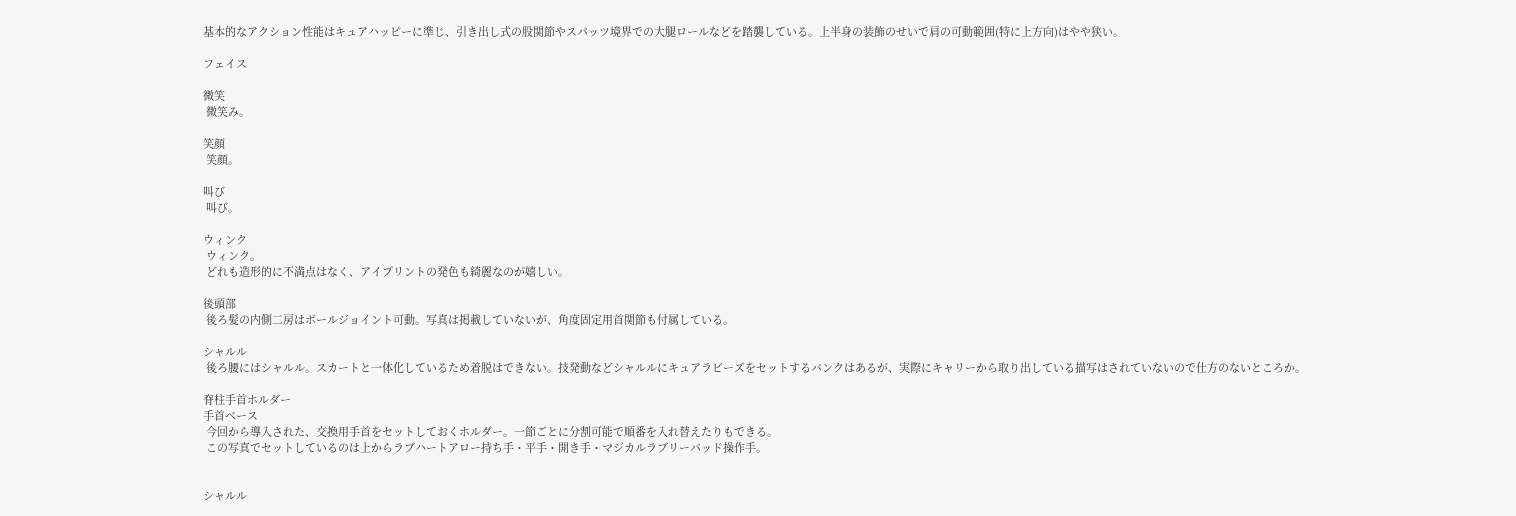基本的なアクション性能はキュアハッピーに準じ、引き出し式の股関節やスパッツ境界での大腿ロールなどを踏襲している。上半身の装飾のせいで肩の可動範囲(特に上方向)はやや狭い。

フェイス

微笑
 微笑み。

笑顔
 笑顔。

叫び
 叫び。

ウィンク
 ウィンク。
 どれも造形的に不満点はなく、アイプリントの発色も綺麗なのが嬉しい。

後頭部
 後ろ髪の内側二房はボールジョイント可動。写真は掲載していないが、角度固定用首関節も付属している。

シャルル
 後ろ腰にはシャルル。スカートと一体化しているため着脱はできない。技発動などシャルルにキュアラビーズをセットするバンクはあるが、実際にキャリーから取り出している描写はされていないので仕方のないところか。

脊柱手首ホルダー
手首ベース
 今回から導入された、交換用手首をセットしておくホルダー。一節ごとに分割可能で順番を入れ替えたりもできる。
 この写真でセットしているのは上からラブハートアロー持ち手・平手・開き手・マジカルラブリーパッド操作手。


シャルル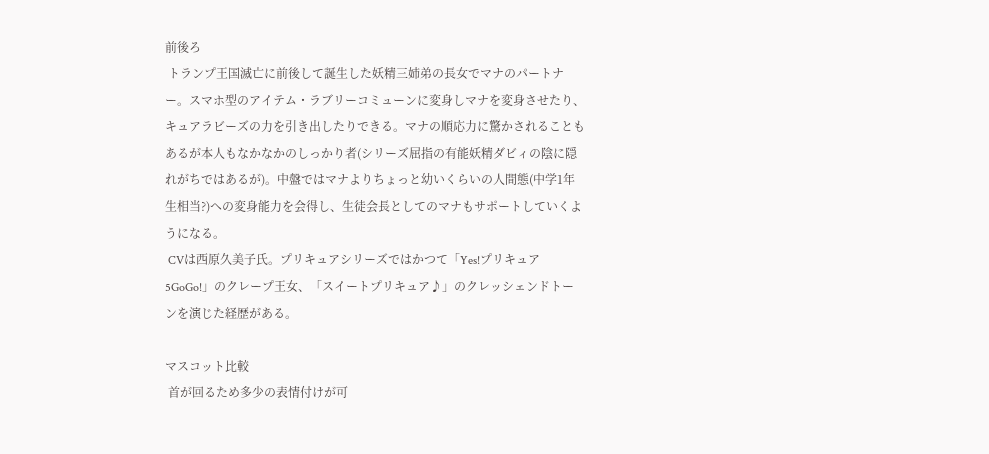前後ろ
 トランプ王国滅亡に前後して誕生した妖精三姉弟の長女でマナのパートナー。スマホ型のアイテム・ラブリーコミューンに変身しマナを変身させたり、キュアラビーズの力を引き出したりできる。マナの順応力に驚かされることもあるが本人もなかなかのしっかり者(シリーズ屈指の有能妖精ダビィの陰に隠れがちではあるが)。中盤ではマナよりちょっと幼いくらいの人間態(中学1年生相当?)への変身能力を会得し、生徒会長としてのマナもサポートしていくようになる。
 CVは西原久美子氏。プリキュアシリーズではかつて「Yes!プリキュア5GoGo!」のクレープ王女、「スイートプリキュア♪」のクレッシェンドトーンを演じた経歴がある。

マスコット比較
 首が回るため多少の表情付けが可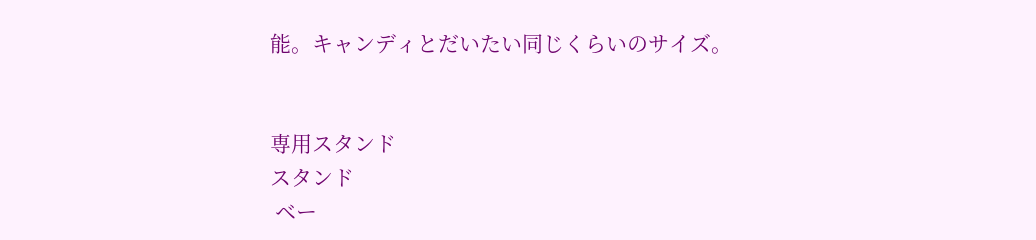能。キャンディとだいたい同じくらいのサイズ。


専用スタンド
スタンド
 ベー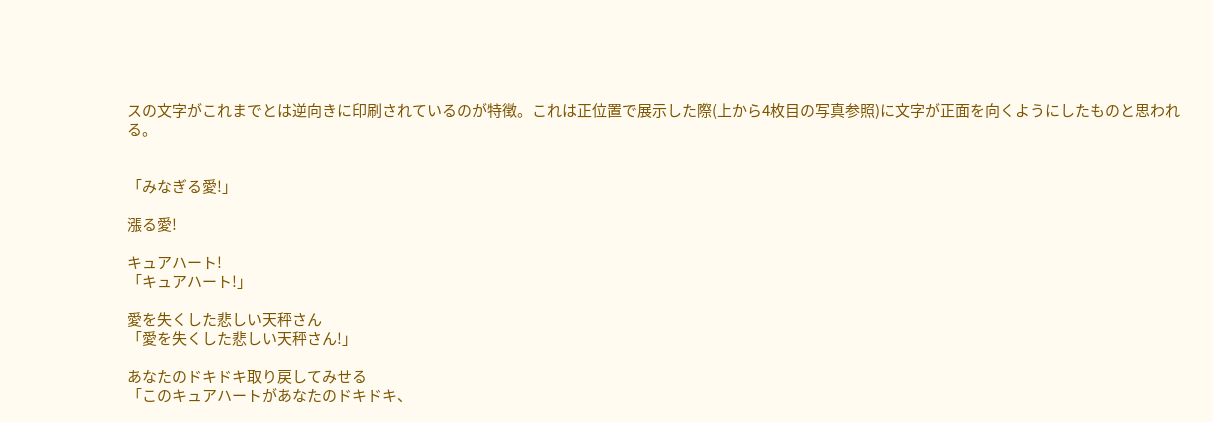スの文字がこれまでとは逆向きに印刷されているのが特徴。これは正位置で展示した際(上から4枚目の写真参照)に文字が正面を向くようにしたものと思われる。


「みなぎる愛!」

漲る愛!

キュアハート!
「キュアハート!」

愛を失くした悲しい天秤さん
「愛を失くした悲しい天秤さん!」

あなたのドキドキ取り戻してみせる
「このキュアハートがあなたのドキドキ、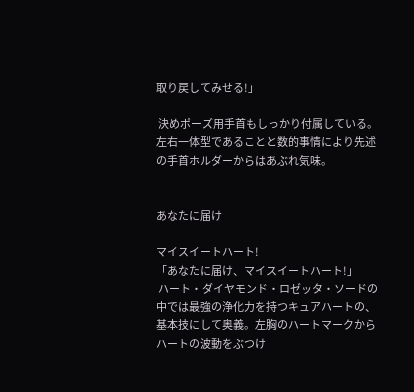取り戻してみせる!」

 決めポーズ用手首もしっかり付属している。左右一体型であることと数的事情により先述の手首ホルダーからはあぶれ気味。


あなたに届け

マイスイートハート!
「あなたに届け、マイスイートハート!」
 ハート・ダイヤモンド・ロゼッタ・ソードの中では最強の浄化力を持つキュアハートの、基本技にして奥義。左胸のハートマークからハートの波動をぶつけ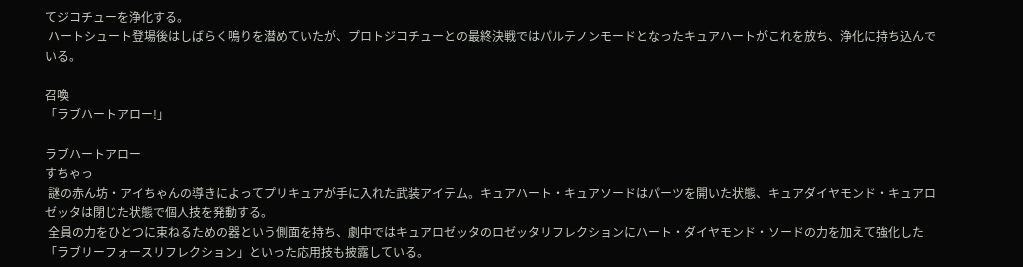てジコチューを浄化する。
 ハートシュート登場後はしばらく鳴りを潜めていたが、プロトジコチューとの最終決戦ではパルテノンモードとなったキュアハートがこれを放ち、浄化に持ち込んでいる。

召喚
「ラブハートアロー!」

ラブハートアロー
すちゃっ
 謎の赤ん坊・アイちゃんの導きによってプリキュアが手に入れた武装アイテム。キュアハート・キュアソードはパーツを開いた状態、キュアダイヤモンド・キュアロゼッタは閉じた状態で個人技を発動する。
 全員の力をひとつに束ねるための器という側面を持ち、劇中ではキュアロゼッタのロゼッタリフレクションにハート・ダイヤモンド・ソードの力を加えて強化した「ラブリーフォースリフレクション」といった応用技も披露している。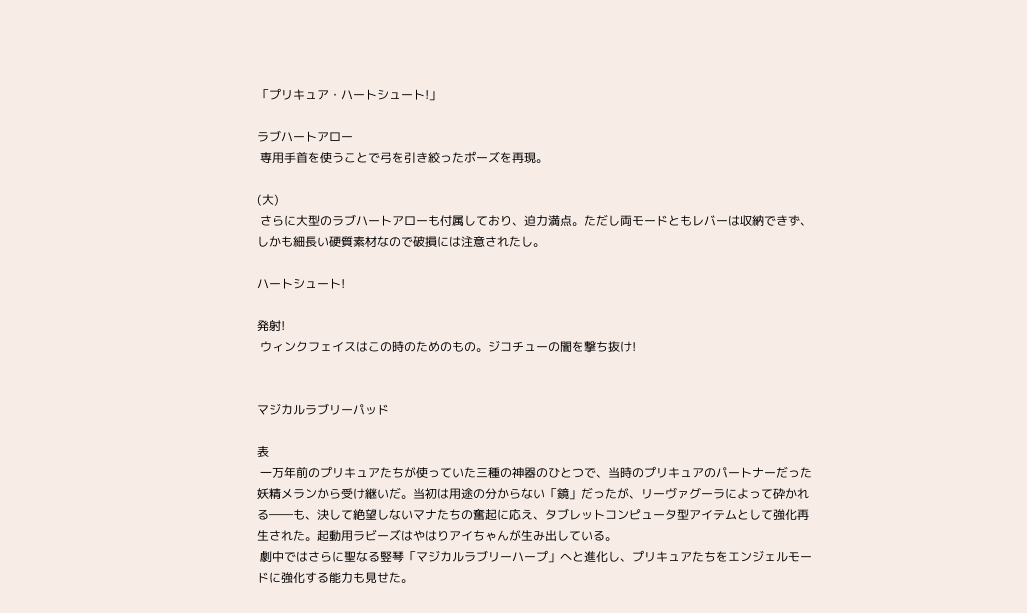「プリキュア・ハートシュート!」

ラブハートアロー
 専用手首を使うことで弓を引き絞ったポーズを再現。

(大)
 さらに大型のラブハートアローも付属しており、迫力満点。ただし両モードともレバーは収納できず、しかも細長い硬質素材なので破損には注意されたし。

ハートシュート!

発射!
 ウィンクフェイスはこの時のためのもの。ジコチューの闇を撃ち抜け!


マジカルラブリーパッド

表
 一万年前のプリキュアたちが使っていた三種の神器のひとつで、当時のプリキュアのパートナーだった妖精メランから受け継いだ。当初は用途の分からない「鏡」だったが、リーヴァグーラによって砕かれる――も、決して絶望しないマナたちの奮起に応え、タブレットコンピュータ型アイテムとして強化再生された。起動用ラビーズはやはりアイちゃんが生み出している。
 劇中ではさらに聖なる竪琴「マジカルラブリーハープ」へと進化し、プリキュアたちをエンジェルモードに強化する能力も見せた。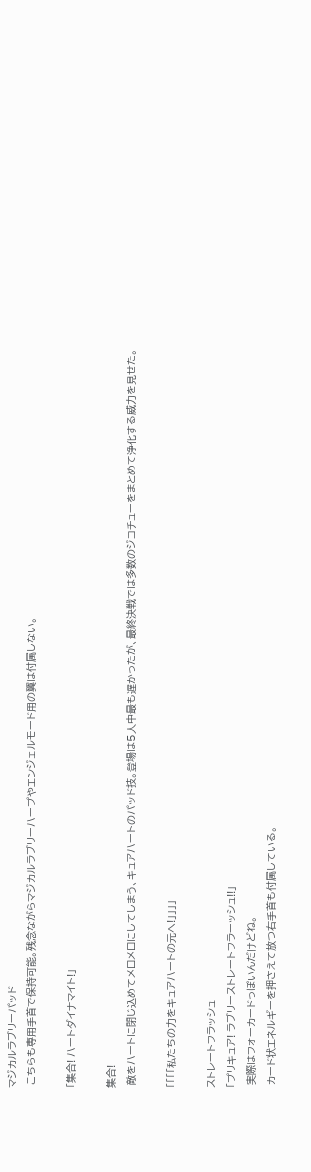マジカルラブリーパッド
 こちらも専用手首で保持可能。残念ながらマジカルラブリーハープやエンジェルモード用の翼は付属しない。

「集合! ハートダイナマイト!」

集合!
 敵をハートに閉じ込めてメロメロにしてしまう、キュアハートのパッド技。登場は5人中最も遅かったが、最終決戦では多数のジコチューをまとめて浄化する威力を見せた。

「「「「私たちの力をキュアハートの元へ!」」」」

ストレートフラッシュ
「プリキュア! ラブリーストレートフラーッシュ!!」
 実際はフォーカードっぽいんだけどね。
 カード状エネルギーを押さえて放つ右手首も付属している。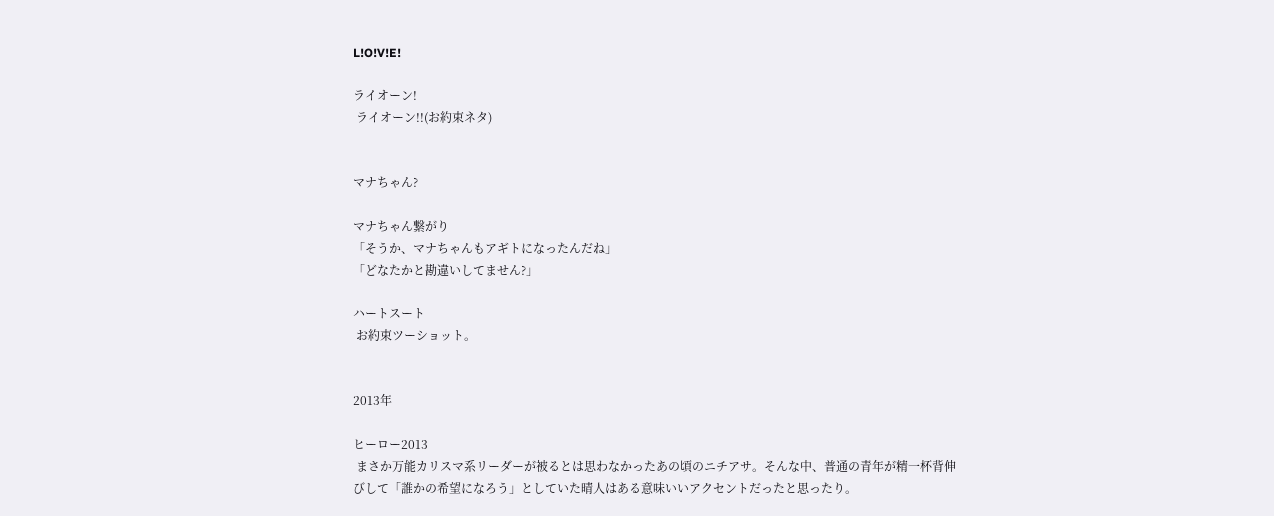L!O!V!E!

ライオーン!
 ライオーン!!(お約束ネタ)


マナちゃん?

マナちゃん繋がり
「そうか、マナちゃんもアギトになったんだね」
「どなたかと勘違いしてません?」

ハートスート
 お約束ツーショット。


2013年

ヒーロー2013
 まさか万能カリスマ系リーダーが被るとは思わなかったあの頃のニチアサ。そんな中、普通の青年が精一杯背伸びして「誰かの希望になろう」としていた晴人はある意味いいアクセントだったと思ったり。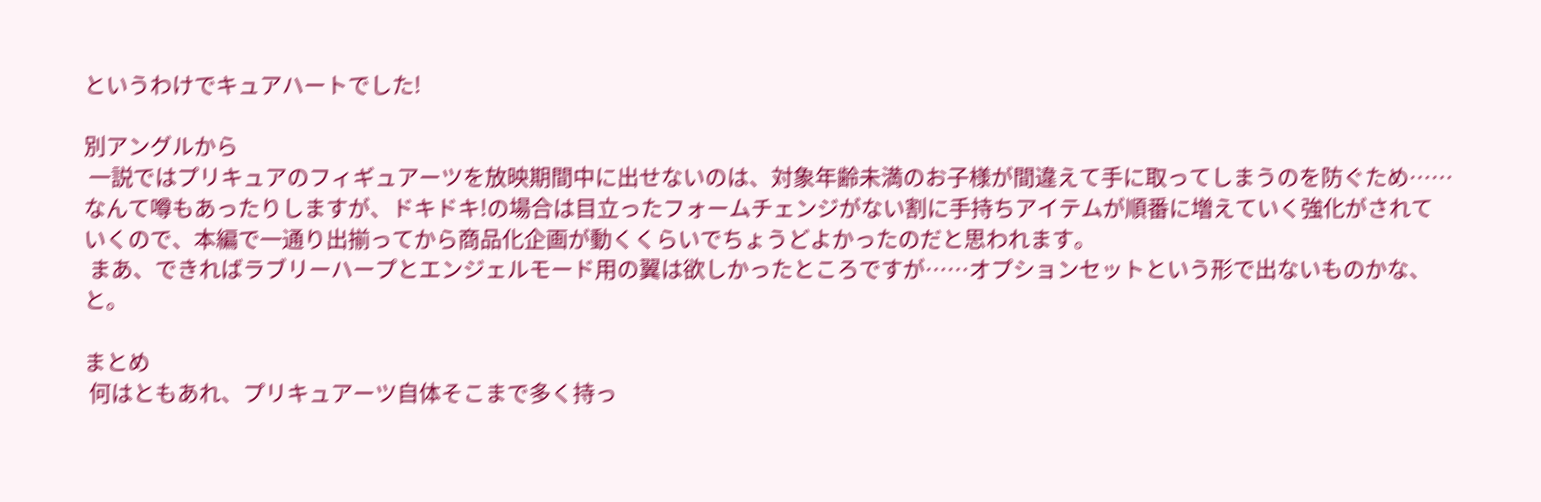というわけでキュアハートでした!

別アングルから
 一説ではプリキュアのフィギュアーツを放映期間中に出せないのは、対象年齢未満のお子様が間違えて手に取ってしまうのを防ぐため……なんて噂もあったりしますが、ドキドキ!の場合は目立ったフォームチェンジがない割に手持ちアイテムが順番に増えていく強化がされていくので、本編で一通り出揃ってから商品化企画が動くくらいでちょうどよかったのだと思われます。
 まあ、できればラブリーハープとエンジェルモード用の翼は欲しかったところですが……オプションセットという形で出ないものかな、と。

まとめ
 何はともあれ、プリキュアーツ自体そこまで多く持っ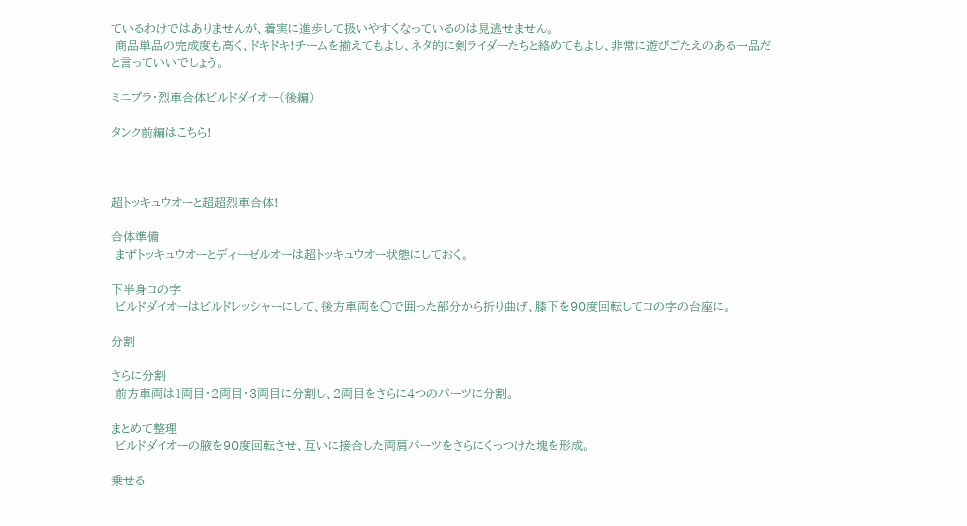ているわけではありませんが、着実に進歩して扱いやすくなっているのは見逃せません。
 商品単品の完成度も高く、ドキドキ!チームを揃えてもよし、ネタ的に剣ライダーたちと絡めてもよし、非常に遊びごたえのある一品だと言っていいでしょう。

ミニプラ・烈車合体ビルドダイオー(後編)

タンク前編はこちら!



超トッキュウオーと超超烈車合体!

合体準備
 まずトッキュウオーとディーゼルオーは超トッキュウオー状態にしておく。

下半身コの字
 ビルドダイオーはビルドレッシャーにして、後方車両を○で囲った部分から折り曲げ、膝下を90度回転してコの字の台座に。

分割

さらに分割
 前方車両は1両目・2両目・3両目に分割し、2両目をさらに4つのパーツに分割。

まとめて整理
 ビルドダイオーの腋を90度回転させ、互いに接合した両肩パーツをさらにくっつけた塊を形成。

乗せる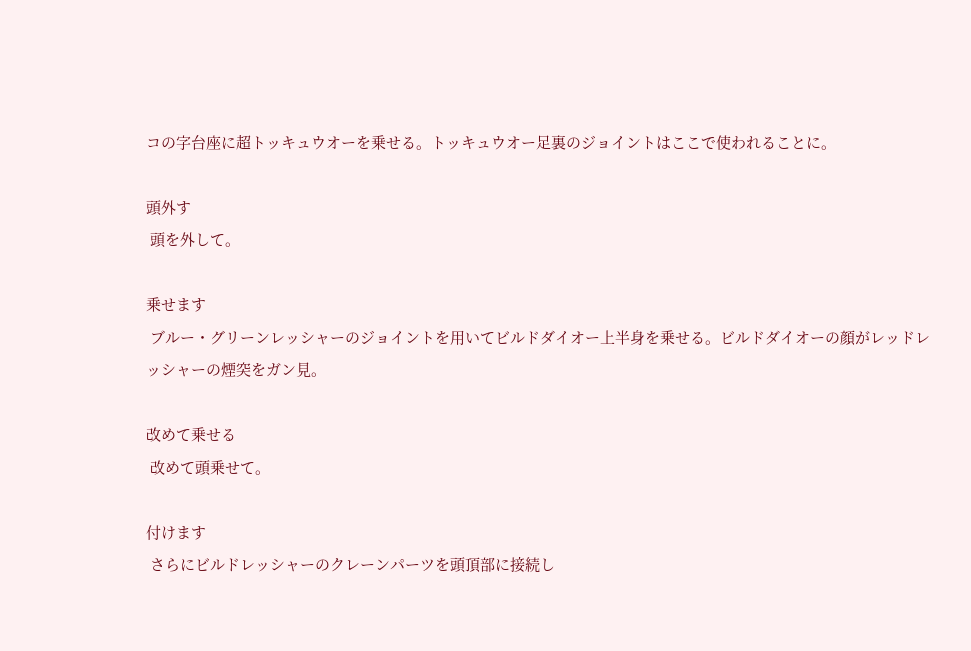コの字台座に超トッキュウオーを乗せる。トッキュウオー足裏のジョイントはここで使われることに。

頭外す
 頭を外して。

乗せます
 ブルー・グリーンレッシャーのジョイントを用いてビルドダイオー上半身を乗せる。ビルドダイオーの顔がレッドレッシャーの煙突をガン見。

改めて乗せる
 改めて頭乗せて。

付けます
 さらにビルドレッシャーのクレーンパーツを頭頂部に接続し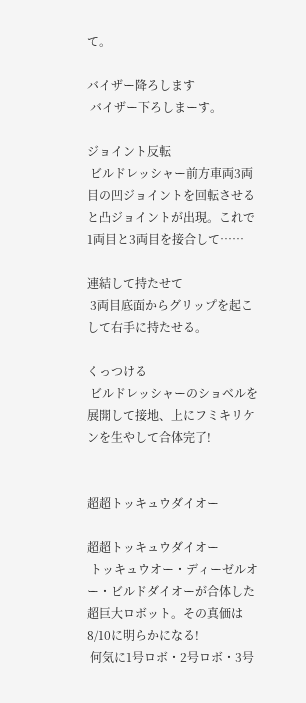て。

バイザー降ろします
 バイザー下ろしまーす。

ジョイント反転
 ビルドレッシャー前方車両3両目の凹ジョイントを回転させると凸ジョイントが出現。これで1両目と3両目を接合して……

連結して持たせて
 3両目底面からグリップを起こして右手に持たせる。

くっつける
 ビルドレッシャーのショベルを展開して接地、上にフミキリケンを生やして合体完了!


超超トッキュウダイオー

超超トッキュウダイオー
 トッキュウオー・ディーゼルオー・ビルドダイオーが合体した超巨大ロボット。その真価は8/10に明らかになる!
 何気に1号ロボ・2号ロボ・3号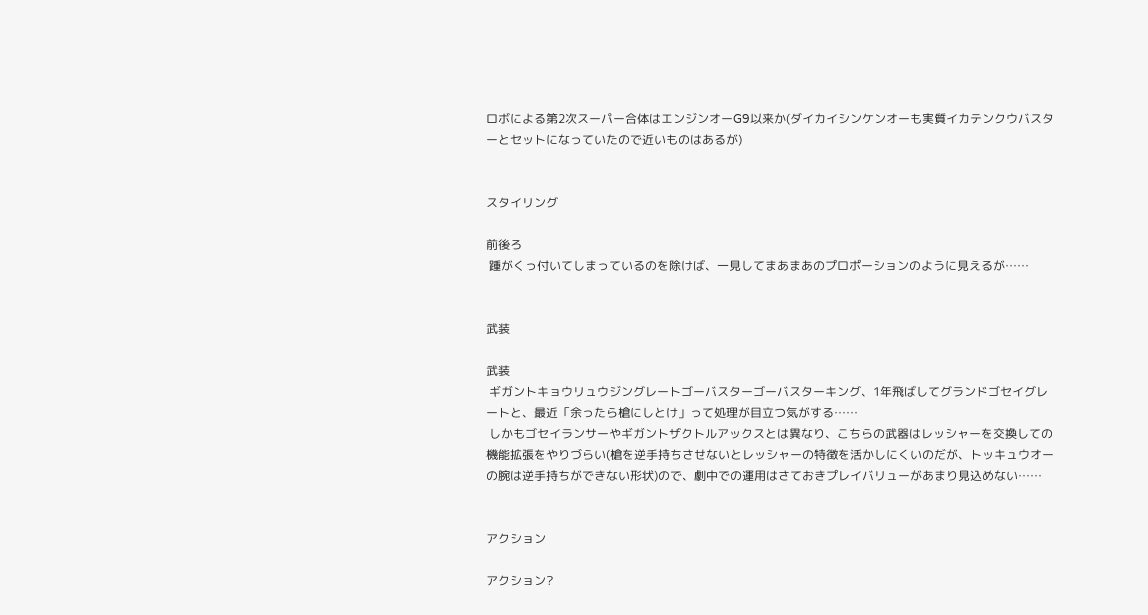ロボによる第2次スーパー合体はエンジンオーG9以来か(ダイカイシンケンオーも実質イカテンクウバスターとセットになっていたので近いものはあるが)


スタイリング

前後ろ
 踵がくっ付いてしまっているのを除けば、一見してまあまあのプロポーションのように見えるが……


武装

武装
 ギガントキョウリュウジングレートゴーバスターゴーバスターキング、1年飛ばしてグランドゴセイグレートと、最近「余ったら槍にしとけ」って処理が目立つ気がする……
 しかもゴセイランサーやギガントザクトルアックスとは異なり、こちらの武器はレッシャーを交換しての機能拡張をやりづらい(槍を逆手持ちさせないとレッシャーの特徴を活かしにくいのだが、トッキュウオーの腕は逆手持ちができない形状)ので、劇中での運用はさておきプレイバリューがあまり見込めない……


アクション

アクション?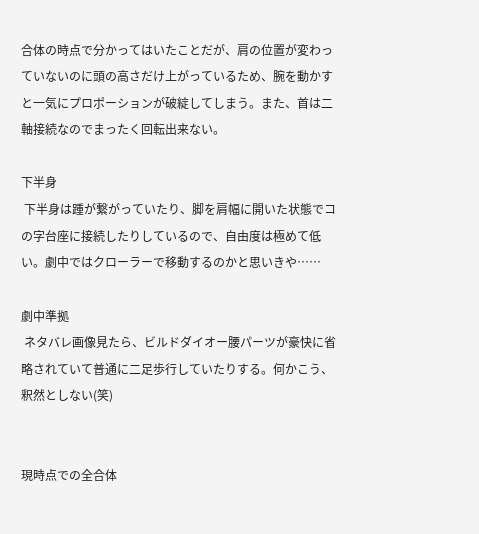合体の時点で分かってはいたことだが、肩の位置が変わっていないのに頭の高さだけ上がっているため、腕を動かすと一気にプロポーションが破綻してしまう。また、首は二軸接続なのでまったく回転出来ない。

下半身
 下半身は踵が繋がっていたり、脚を肩幅に開いた状態でコの字台座に接続したりしているので、自由度は極めて低い。劇中ではクローラーで移動するのかと思いきや……

劇中準拠
 ネタバレ画像見たら、ビルドダイオー腰パーツが豪快に省略されていて普通に二足歩行していたりする。何かこう、釈然としない(笑)


現時点での全合体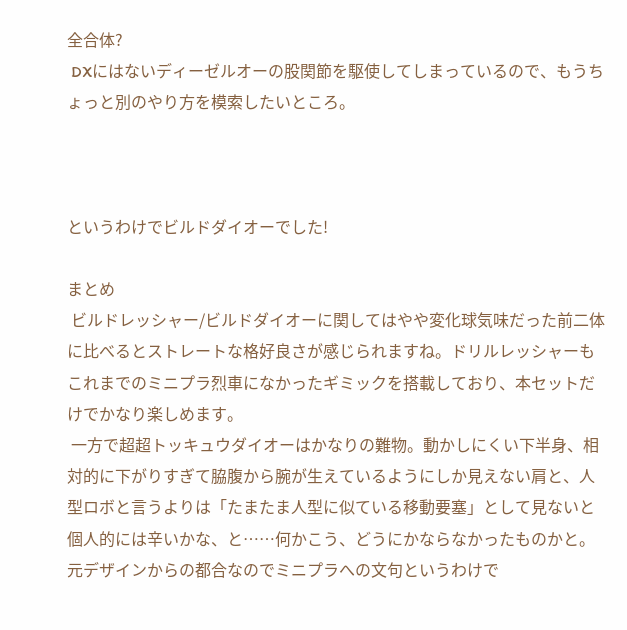全合体?
 DXにはないディーゼルオーの股関節を駆使してしまっているので、もうちょっと別のやり方を模索したいところ。



というわけでビルドダイオーでした!

まとめ
 ビルドレッシャー/ビルドダイオーに関してはやや変化球気味だった前二体に比べるとストレートな格好良さが感じられますね。ドリルレッシャーもこれまでのミニプラ烈車になかったギミックを搭載しており、本セットだけでかなり楽しめます。
 一方で超超トッキュウダイオーはかなりの難物。動かしにくい下半身、相対的に下がりすぎて脇腹から腕が生えているようにしか見えない肩と、人型ロボと言うよりは「たまたま人型に似ている移動要塞」として見ないと個人的には辛いかな、と……何かこう、どうにかならなかったものかと。元デザインからの都合なのでミニプラへの文句というわけで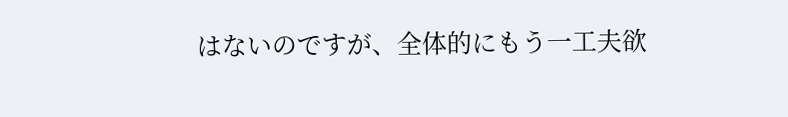はないのですが、全体的にもう一工夫欲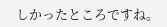しかったところですね。